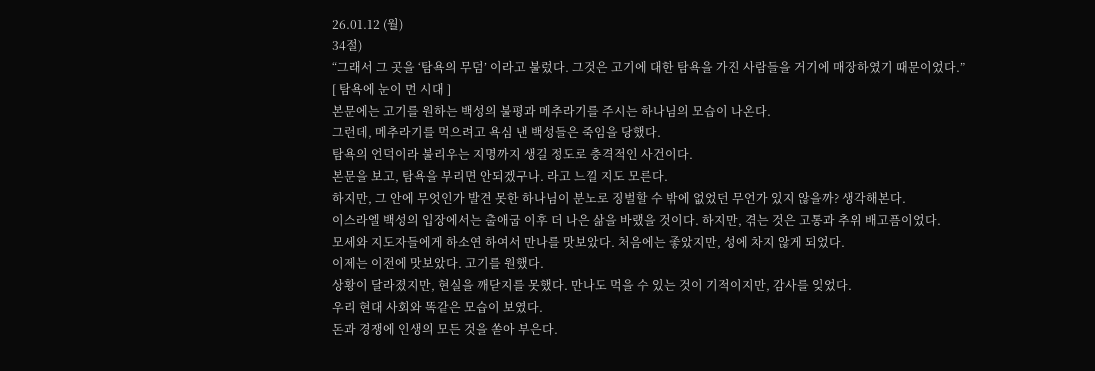26.01.12 (월)
34절)
“그래서 그 곳을 ‘탐욕의 무덤’ 이라고 불렀다. 그것은 고기에 대한 탐욕을 가진 사람들을 거기에 매장하였기 때문이었다.”
[ 탐욕에 눈이 먼 시대 ]
본문에는 고기를 원하는 백성의 불평과 메추라기를 주시는 하나님의 모습이 나온다.
그런데, 메추라기를 먹으려고 욕심 낸 백성들은 죽임을 당했다.
탐욕의 언덕이라 불리우는 지명까지 생길 정도로 충격적인 사건이다.
본문을 보고, 탐욕을 부리면 안되겠구나. 라고 느낄 지도 모른다.
하지만, 그 안에 무엇인가 발견 못한 하나님이 분노로 징벌할 수 밖에 없었던 무언가 있지 않을까? 생각해본다.
이스라엘 백성의 입장에서는 출애굽 이후 더 나은 삶을 바랬을 것이다. 하지만, 겪는 것은 고통과 추위 배고픔이었다.
모세와 지도자들에게 하소연 하여서 만나를 맛보았다. 처음에는 좋았지만, 성에 차지 않게 되었다.
이제는 이전에 맛보았다. 고기를 원했다.
상황이 달라졌지만, 현실을 깨닫지를 못했다. 만나도 먹을 수 있는 것이 기적이지만, 감사를 잊었다.
우리 현대 사회와 똑같은 모습이 보였다.
돈과 경쟁에 인생의 모든 것을 쏟아 부은다.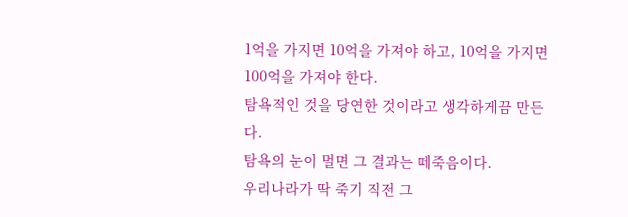1억을 가지면 10억을 가져야 하고, 10억을 가지면 100억을 가져야 한다.
탐욕적인 것을 당연한 것이라고 생각하게끔 만든다.
탐욕의 눈이 멀면 그 결과는 떼죽음이다.
우리나라가 딱 죽기 직전 그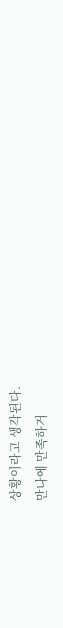상황이라고 생각된다.
만나에 만족하거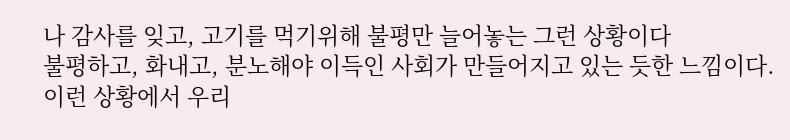나 감사를 잊고, 고기를 먹기위해 불평만 늘어놓는 그런 상황이다
불평하고, 화내고, 분노해야 이득인 사회가 만들어지고 있는 듯한 느낌이다.
이런 상황에서 우리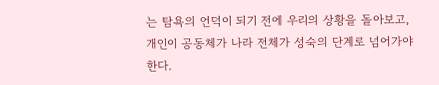는 탐욕의 언덕이 되기 전에 우리의 상황을 돌아보고, 개인이 공동체가 나라 전체가 성숙의 단계로 넘어가야 한다.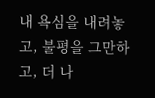내 욕심을 내려놓고, 불평을 그만하고, 더 나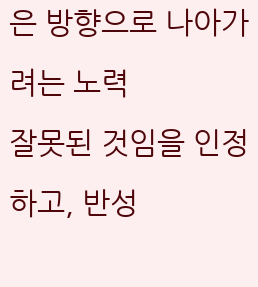은 방향으로 나아가려는 노력
잘못된 것임을 인정하고, 반성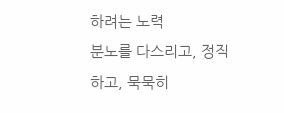하려는 노력
분노를 다스리고, 정직하고, 묵묵히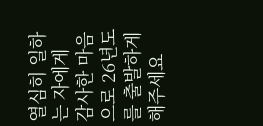열심히 일하는 자에게
감사한 마음으로 26년도를 출발하게 해주세요